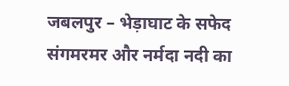जबलपुर – भेड़ाघाट के सफेद संगमरमर और नर्मदा नदी का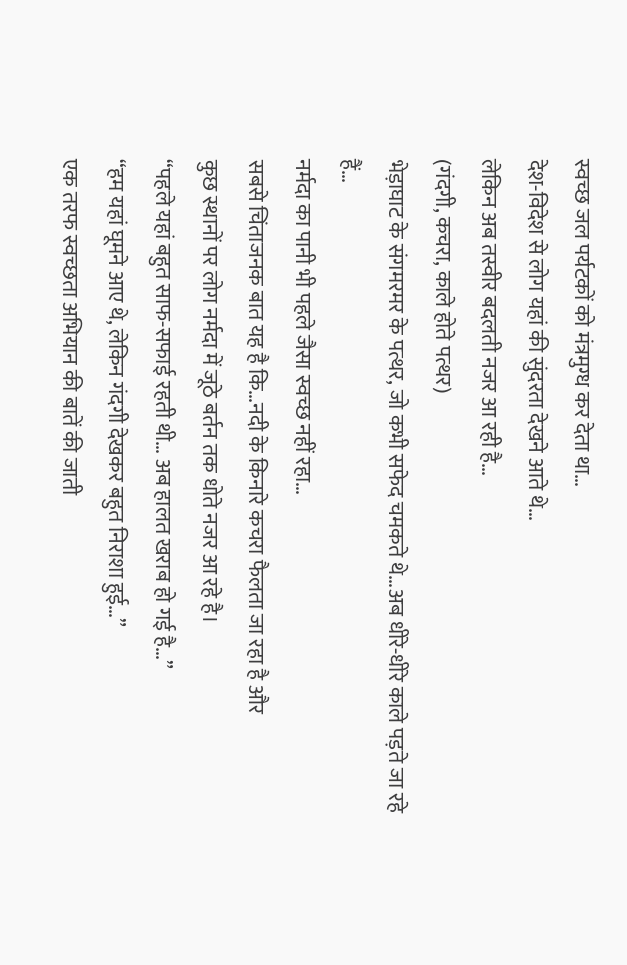स्वच्छ जल पर्यटकों को मंत्रमुग्ध कर देता था…
देश-विदेश से लोग यहां की सुंदरता देखने आते थे…
लेकिन अब तस्वीर बदलती नजर आ रही है…
(गंदगी, कचरा, काले होते पत्थर)
भेड़ाघाट के संगमरमर के पत्थर, जो कभी सफेद चमकते थे…अब धीरे-धीरे काले पड़ते जा रहे हैं…
नर्मदा का पानी भी पहले जैसा स्वच्छ नहीं रहा…
सबसे चिंताजनक बात यह है कि…नदी के किनारे कचरा फैलता जा रहा है और
कुछ स्थानों पर लोग नर्मदा में जूठे बर्तन तक धोते नजर आ रहे है।
“पहले यहां बहुत साफ-सफाई रहती थी… अब हालत खराब हो गई है…”
“हम यहां घूमने आए थे, लेकिन गंदगी देखकर बहुत निराशा हुई…”
एक तरफ स्वच्छता अभियान की बातें की जाती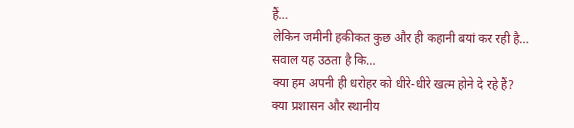हैं…
लेकिन जमीनी हकीकत कुछ और ही कहानी बयां कर रही है…
सवाल यह उठता है कि…
क्या हम अपनी ही धरोहर को धीरे-धीरे खत्म होने दे रहे हैं?
क्या प्रशासन और स्थानीय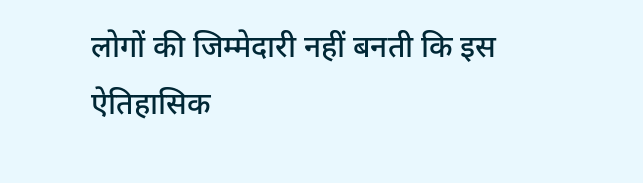लोगों की जिम्मेदारी नहीं बनती कि इस ऐतिहासिक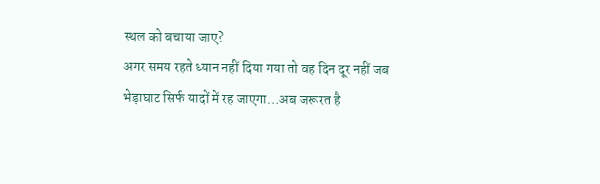स्थल को बचाया जाए?
अगर समय रहते ध्यान नहीं दिया गया तो वह दिन दूर नहीं जब भेड़ाघाट सिर्फ यादों में रह जाएगा…अब जरूरत है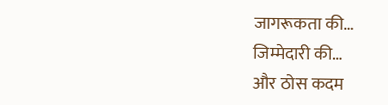जागरूकता की…
जिम्मेदारी की…
और ठोस कदम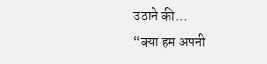उठाने की…
“क्या हम अपनी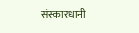संस्कारधानी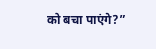को बचा पाएंगे?”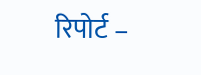रिपोर्ट –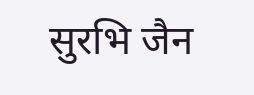सुरभि जैन